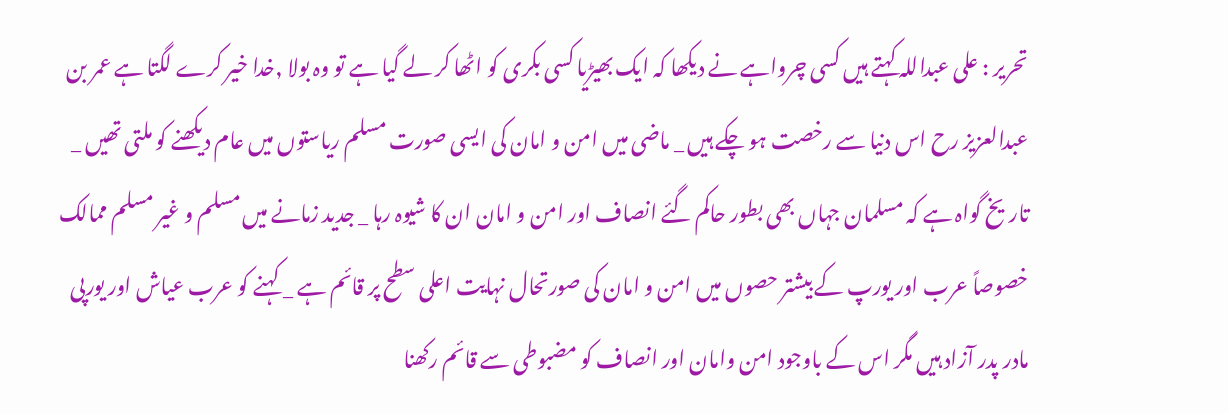تحریر : علی عبداللہ کہتے ہیں کسی چرواہے نے دیکھا کہ ایک بھیڑیا کسی بکری کو اٹھا کر لے گیا ہے تو وہ بولا ,خدا خیر کرے لگتا ہے عمر بن عبدالعزیز رح اس دنیا سے رخصت ہو چکے ہیں _ ماضی میں امن و امان کی ایسی صورت مسلم ریاستوں میں عام دیکھنے کو ملتی تھیں _ تاریخ گواہ ہے کہ مسلمان جہاں بھی بطور حاکم گئے انصاف اور امن و امان ان کا شیوہ رہا _ جدید زمانے میں مسلم و غیر مسلم ممالک خصوصاً عرب اور یورپ کے بیشتر حصوں میں امن و امان کی صورتحال نہایت اعلی سطح پر قائم ہے _ کہنے کو عرب عیاش اور یورپی مادر پدر آزاد ہیں مگر اس کے باوجود امن وامان اور انصاف کو مضبوطی سے قائم رکھنا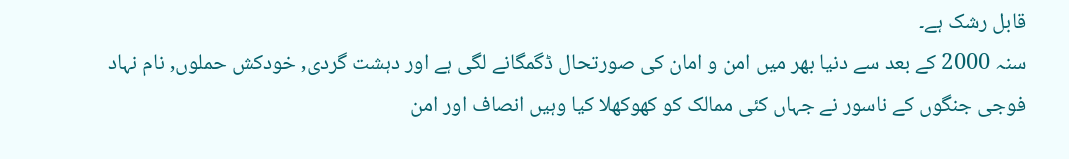قابل رشک ہے۔
سنہ 2000 کے بعد سے دنیا بھر میں امن و امان کی صورتحال ڈگمگانے لگی ہے اور دہشت گردی, خودکش حملوں, نام نہاد فوجی جنگوں کے ناسور نے جہاں کئی ممالک کو کھوکھلا کیا وہیں انصاف اور امن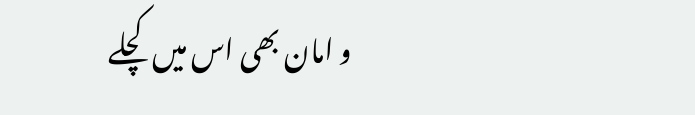و امان بھی اس میں کچلے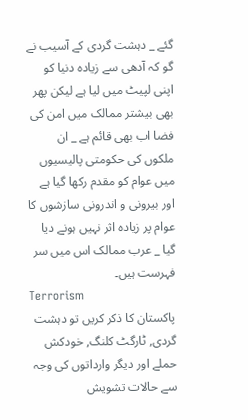گئے _ دہشت گردی کے آسیب نے گو کہ آدھی سے زیادہ دنیا کو اپنی لپیٹ میں لیا ہے لیکن پھر بھی بیشتر ممالک میں امن کی فضا اب بھی قائم ہے _ ان ملکوں کی حکومتی پالیسیوں میں عوام کو مقدم رکھا گیا ہے اور بیرونی و اندرونی سازشوں کا عوام پر زیادہ اثر نہیں ہونے دیا گیا _ عرب ممالک اس میں سر فہرست ہیں۔
Terrorism
پاکستان کا ذکر کریں تو دہشت گردی, ٹارگٹ کلنگ, خودکش حملے اور دیگر وارداتوں کی وجہ سے حالات تشویش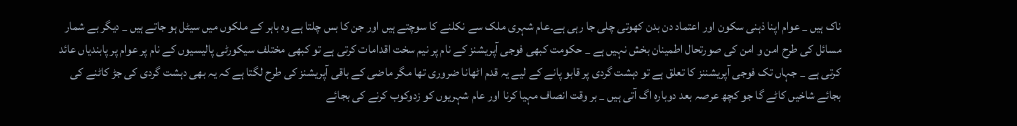ناک ہیں _ عوام اپنا ذہنی سکون اور اعتماد دن بدن کھوتی چلی جا رہی ہے۔عام شہری ملک سے نکلنے کا سوچتے ہیں اور جن کا بس چلتا ہے وہ باہر کے ملکوں میں سیٹل ہو جاتے ہیں _ دیگر بے شمار مسائل کی طرح امن و امن کی صورتحال اطمینان بخش نہیں ہے _ حکومت کبھی فوجی آپریشنز کے نام پر نیم سخت اقدامات کرتی ہے تو کبھی مختلف سیکورٹی پالیسیوں کے نام پر عوام پر پابندیاں عائد کرتی ہے _ جہاں تک فوجی آپریشننز کا تعلق ہے تو دہشت گردی پر قابو پانے کے لیے یہ قدم اٹھانا ضروری تھا مگر ماضی کے باقی آپریشنز کی طرح لگتا ہے کہ یہ بھی دہشت گردی کی جڑ کاٹنے کی بجائے شاخیں کاٹے گا جو کچھ عرصہ بعد دوبارہ اگ آتی ہیں _ بر وقت انصاف مہیا کرنا اور عام شہریوں کو زدوکوب کرنے کی بجائے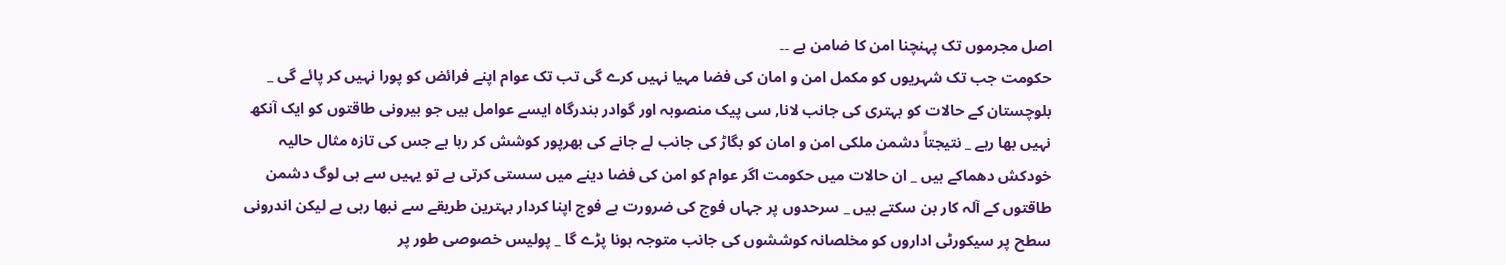اصل مجرموں تک پہنچنا امن کا ضامن ہے ۔۔
حکومت جب تک شہریوں کو مکمل امن و امان کی فضا مہیا نہیں کرے گی تب تک عوام اپنے فرائض کو پورا نہیں کر پائے گی _ بلوچستان کے حالات کو بہتری کی جانب لانا, سی پیک منصوبہ اور گوادر بندرگاہ ایسے عوامل ہیں جو بیرونی طاقتوں کو ایک آنکھ نہیں بھا رہے _ نتیجتاً دشمن ملکی امن و امان کو بگاڑ کی جانب لے جانے کی بھرپور کوشش کر رہا ہے جس کی تازہ مثال حالیہ خودکش دھماکے ہیں _ ان حالات میں حکومت اگر عوام کو امن کی فضا دینے میں سستی کرتی ہے تو یہیں سے ہی لوگ دشمن طاقتوں کے آلہ کار بن سکتے ہیں _ سرحدوں پر جہاں فوج کی ضرورت ہے فوج اپنا کردار بہترین طریقے سے نبھا رہی ہے لیکن اندرونی سطح پر سیکورٹی اداروں کو مخلصانہ کوششوں کی جانب متوجہ ہونا پڑے گا _ پولیس خصوصی طور پر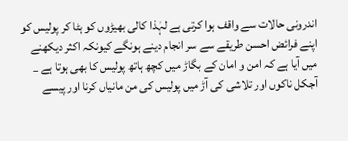اندرونی حالات سے واقف ہوا کرتی ہے لہٰذا کالی بھیڑوں کو ہٹا کر پولیس کو اپنے فرائض احسن طریقے سے سر انجام دینے ہونگے کیونکہ اکثر دیکھنے میں آیا ہے کہ امن و امان کے بگاڑ میں کچھ ہاتھ پولیس کا بھی ہوتا ہے _ آجکل ناکوں اور تلاشی کی آڑ میں پولیس کی من مانیاں کرنا اور پیسے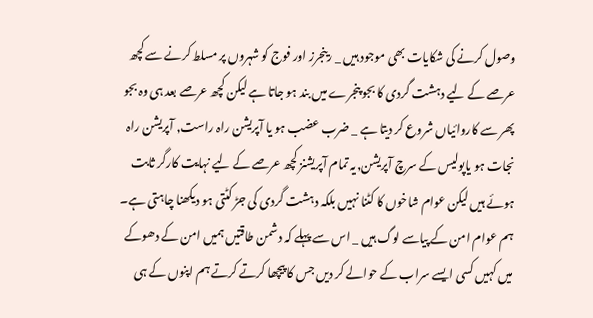وصول کرنے کی شکایات بھی موجود ہیں _ رینجرز اور فوج کو شہروں پر مسلط کرنے سے کچھ عرصے کے لیے دہشت گردی کا بجو پنجرے میں بند ہو جاتا ہے لیکن کچھ عرصے بعد ہی وہ بجو پھر سے کاروائیاں شروع کر دیتا ہے _ ضرب عضب ہو یا آپریشن راہ راست, آپریشن راہ نجات ہو یاپولیس کے سرچ آپریشن,یہ تمام آپریشنز کچھ عرصے کے لیے نہایت کارگر ثابت ہوئے ہیں لیکن عوام شاخوں کا کٹنا نہیں بلکہ دہشت گردی کی جڑ کٹتی ہو دیکھنا چاہتی ہے۔
ہم عوام امن کے پیاسے لوگ ہیں _ اس سے پہلے کہ دشمن طاقتیں ہمیں امن کے دھوکے میں کہیں کسی ایسے سراب کے حوالے کر دیں جس کا پیچھا کرتے کرتے ہم اپنوں کے ہی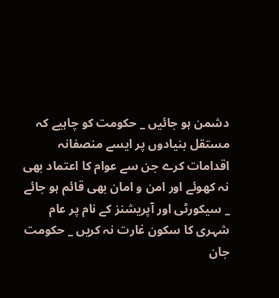دشمن ہو جائیں _ حکومت کو چاہیے کہ مستقل بنیادوں پر ایسے منصفانہ اقدامات کرے جن سے عوام کا اعتماد بھی نہ کھوئے اور امن و امان بھی قائم ہو جائے _ سیکورٹی اور آپریشنز کے نام پر عام شہری کا سکون غارت نہ کریں _ حکومت جان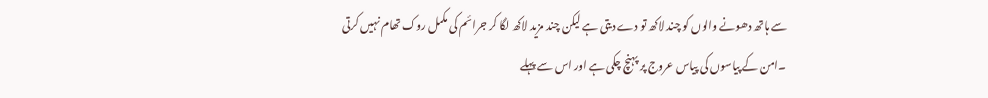سے ہاتھ دھونے والوں کو چند لاکھ تو دے دیتی ہے لیکن چند مزید لاکھ لگا کر جرائم کی مکمل روک تھام نہیں کرتی ۔امن کے پیاسوں کی پیاس عروج پر پہنچ چکی ہے اور اس سے پہلے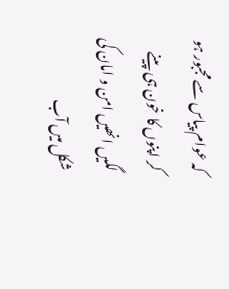کہ عوام پیاس سے مجبور ہو کر اپنوں کا خون ہی پینے لگیں انھیں امن و امان کی شکل میں آب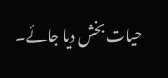حیات بخش دیا جائے۔